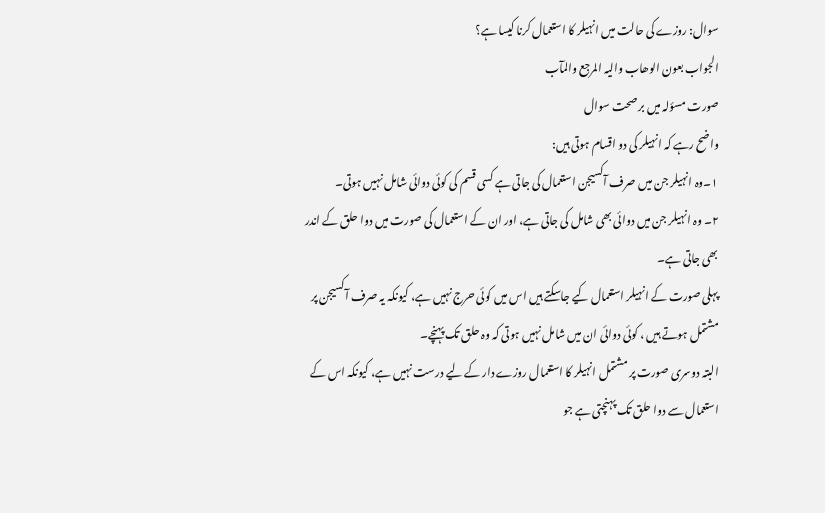سوال: روزے کی حالت میں انہیلر کا استعمال کرنا کیسا ہے؟
الجواب بعون الوھاب والیہ المرجع والمآب
صورت مسؤلہ میں بر صحت سوال
واضح رہے کہ انہیلر کی دو اقسام ہوتی ہیں:
۱۔وہ انہیلر جن میں صرف آکسیجن استعمال کی جاتی ہے کسی قسم کی کوئی دوائی شامل نہیں ہوتی۔
۲۔ وہ انہیلر جن میں دوائی بھی شامل کی جاتی ہے، اور ان کے استعمال کی صورت میں دوا حلق کے اندر بھی جاتی ہے۔
پہلی صورت کے انہیلر استعمال کیے جاسکتے ہیں اس میں کوئی حرج نہیں ہے، کیونکہ یہ صرف آکسیجن پر مشتمل ہوتے ہیں ، کوئی دوائی ان میں شامل نہیں ہوتی کہ وہ حلق تک پہنچے۔
البتہ دوسری صورت پر مشتمل انہیلر کا استعمال روزے دار کے لیے درست نہیں ہے، کیونکہ اس کے استعمال سے دوا حلق تک پہنچتی ہے جو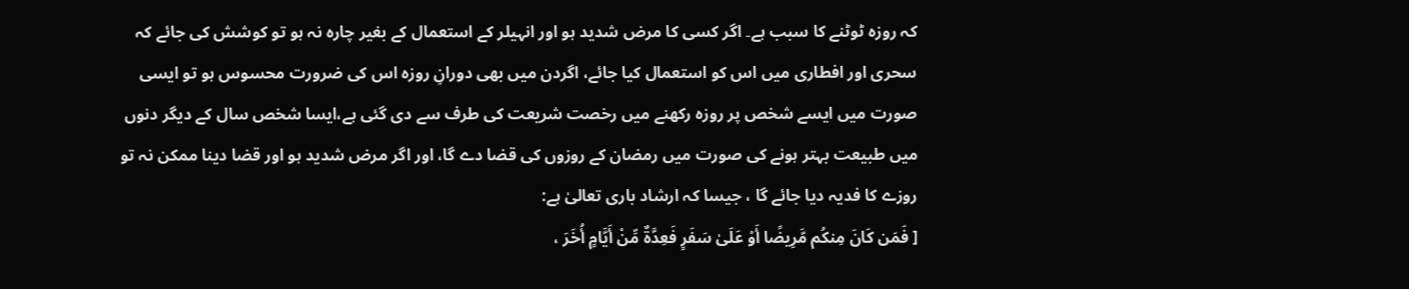کہ روزہ ٹوٹنے کا سبب ہے۔ اگر کسی کا مرض شدید ہو اور انہیلر کے استعمال کے بغیر چارہ نہ ہو تو کوشش کی جائے کہ سحری اور افطاری میں اس کو استعمال کیا جائے، اگردن میں بھی دورانِ روزہ اس کی ضرورت محسوس ہو تو ایسی صورت میں ایسے شخص پر روزہ رکھنے میں رخصت شریعت کی طرف سے دی گئی ہے،ایسا شخص سال کے دیگر دنوں میں طبیعت بہتر ہونے کی صورت میں رمضان کے روزوں کی قضا دے گا، اور اگر مرض شدید ہو اور قضا دینا ممکن نہ تو روزے کا فدیہ دیا جائے گا ، جیسا کہ ارشاد باری تعالیٰ ہے:
[ فَمَن كَانَ مِنكُم مَّرِيضًا أَوْ عَلَىٰ سَفَرٍ فَعِدَّةٌ مِّنْ أَيَّامٍ أُخَرَ ،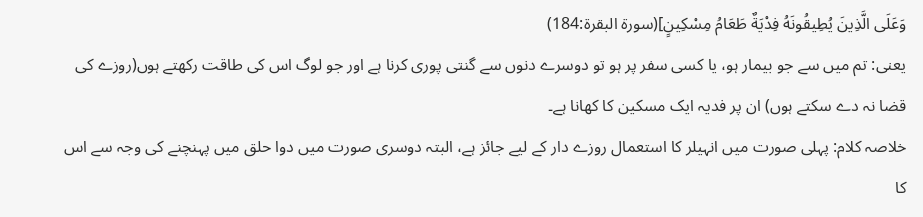وَعَلَى الَّذِينَ يُطِيقُونَهُ فِدْيَةٌ طَعَامُ مِسْكِينٍ](سورۃ البقرۃ:184)
یعنی: تم میں سے جو بیمار ہو، یا کسی سفر پر ہو تو دوسرے دنوں سے گنتی پوری کرنا ہے اور جو لوگ اس کی طاقت رکھتے ہوں(روزے کی قضا نہ دے سکتے ہوں) ان پر فدیہ ایک مسکین کا کھانا ہے۔
خلاصہ کلام: پہلی صورت میں انہیلر کا استعمال روزے دار کے لیے جائز ہے، البتہ دوسری صورت میں دوا حلق میں پہنچنے کی وجہ سے اس کا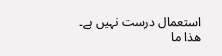استعمال درست نہیں ہے۔
ھذا ما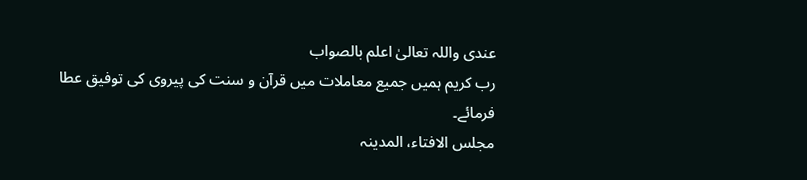عندی واللہ تعالیٰ اعلم بالصواب
رب کریم ہمیں جمیع معاملات میں قرآن و سنت کی پیروی کی توفیق عطا فرمائے۔
مجلس الافتاء، المدینہ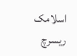اسلامک ریسرچ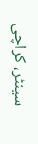سینٹر، کراچی